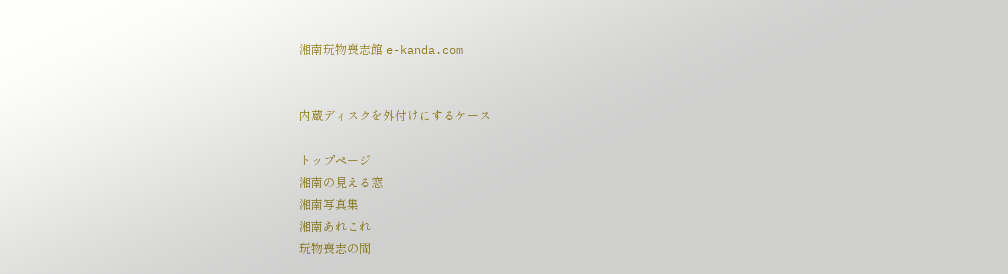湘南玩物喪志館 e-kanda.com


内蔵ディスクを外付けにするケース

トップページ
湘南の見える窓
湘南写真集
湘南あれこれ
玩物喪志の間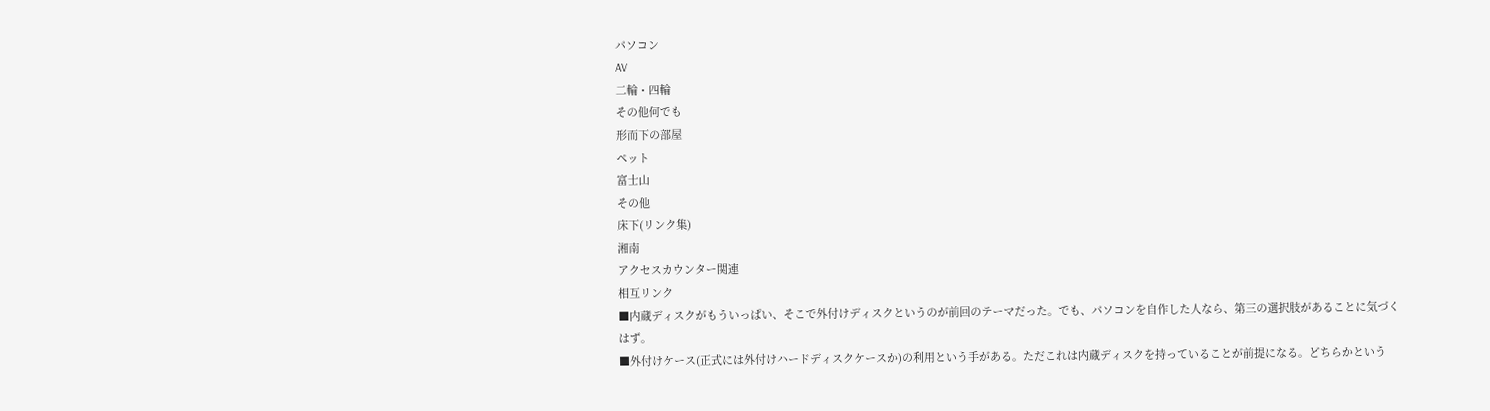パソコン
AV
二輪・四輪
その他何でも
形而下の部屋
ペット
富士山
その他
床下(リンク集)
湘南
アクセスカウンター関連
相互リンク
■内蔵ディスクがもういっぱい、そこで外付けディスクというのが前回のテーマだった。でも、パソコンを自作した人なら、第三の選択肢があることに気づくはず。
■外付けケース(正式には外付けハードディスクケースか)の利用という手がある。ただこれは内蔵ディスクを持っていることが前提になる。どちらかという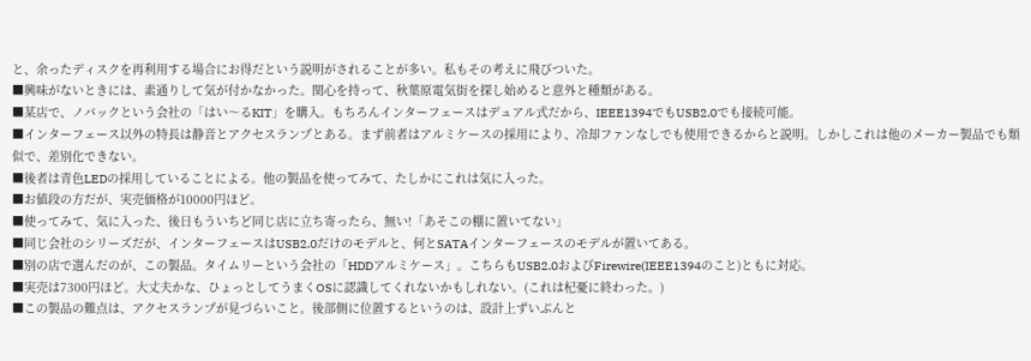と、余ったディスクを再利用する場合にお得だという説明がされることが多い。私もその考えに飛びついた。
■興味がないときには、素通りして気が付かなかった。関心を持って、秋葉原電気街を探し始めると意外と種類がある。
■某店で、ノバックという会社の「はい〜るKIT」を購入。もちろんインターフェースはデュアル式だから、IEEE1394でもUSB2.0でも接続可能。
■インターフェース以外の特長は静音とアクセスランプとある。まず前者はアルミケースの採用により、冷却ファンなしでも使用できるからと説明。しかしこれは他のメーカー製品でも類似で、差別化できない。
■後者は青色LEDの採用していることによる。他の製品を使ってみて、たしかにこれは気に入った。
■お値段の方だが、実売価格が10000円ほど。
■使ってみて、気に入った、後日もういちど同じ店に立ち寄ったら、無い!「あそこの棚に置いてない」
■同じ会社のシリーズだが、インターフェースはUSB2.0だけのモデルと、何とSATAインターフェースのモデルが置いてある。
■別の店で選んだのが、この製品。タイムリーという会社の「HDDアルミケース」。こちらもUSB2.0およびFirewire(IEEE1394のこと)ともに対応。
■実売は7300円ほど。大丈夫かな、ひょっとしてうまくOSに認識してくれないかもしれない。(これは杞憂に終わった。)
■この製品の難点は、アクセスランプが見づらいこと。後部側に位置するというのは、設計上ずいぶんと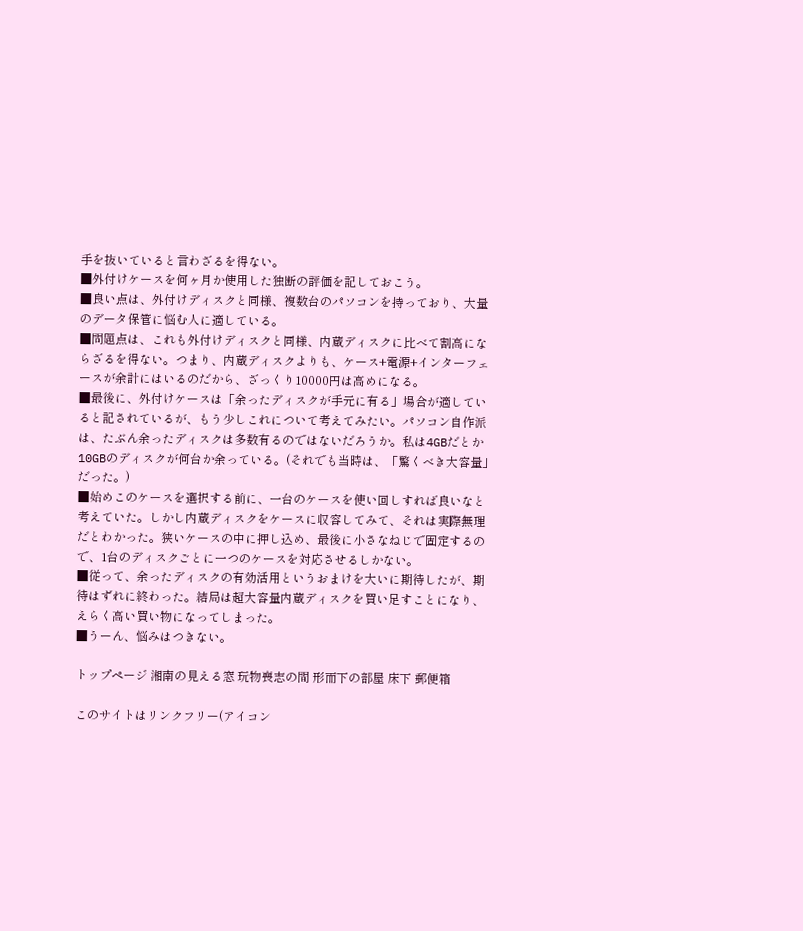手を抜いていると言わざるを得ない。
■外付けケースを何ヶ月か使用した独断の評価を記しておこう。
■良い点は、外付けディスクと同様、複数台のパソコンを持っており、大量のデータ保管に悩む人に適している。
■問題点は、これも外付けディスクと同様、内蔵ディスクに比べて割高にならざるを得ない。つまり、内蔵ディスクよりも、ケース+電源+インターフェースが余計にはいるのだから、ざっくり10000円は高めになる。
■最後に、外付けケースは「余ったディスクが手元に有る」場合が適していると記されているが、もう少しこれについて考えてみたい。パソコン自作派は、たぶん余ったディスクは多数有るのではないだろうか。私は4GBだとか10GBのディスクが何台か余っている。(それでも当時は、「驚くべき大容量」だった。)
■始めこのケースを選択する前に、一台のケースを使い回しすれば良いなと考えていた。しかし内蔵ディスクをケースに収容してみて、それは実際無理だとわかった。狭いケースの中に押し込め、最後に小さなねじで固定するので、1台のディスクごとに一つのケースを対応させるしかない。
■従って、余ったディスクの有効活用というおまけを大いに期待したが、期待はずれに終わった。結局は超大容量内蔵ディスクを買い足すことになり、えらく高い買い物になってしまった。
■うーん、悩みはつきない。

トップページ 湘南の見える窓 玩物喪志の間 形而下の部屋 床下 郵便箱

このサイトはリンクフリー(アイコン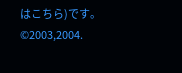はこちら)です。 ©2003,2004.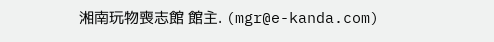湘南玩物喪志館 館主. (mgr@e-kanda.com)